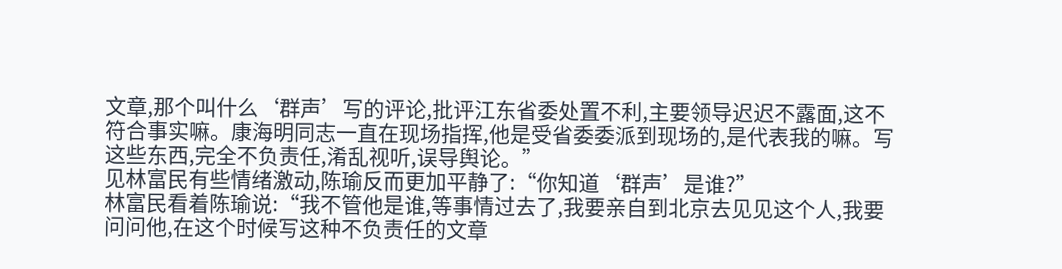文章,那个叫什么‘群声’写的评论,批评江东省委处置不利,主要领导迟迟不露面,这不符合事实嘛。康海明同志一直在现场指挥,他是受省委委派到现场的,是代表我的嘛。写这些东西,完全不负责任,淆乱视听,误导舆论。”
见林富民有些情绪激动,陈瑜反而更加平静了:“你知道‘群声’是谁?”
林富民看着陈瑜说:“我不管他是谁,等事情过去了,我要亲自到北京去见见这个人,我要问问他,在这个时候写这种不负责任的文章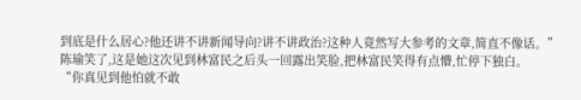到底是什么居心?他还讲不讲新闻导向?讲不讲政治?这种人竟然写大参考的文章,简直不像话。”
陈瑜笑了,这是她这次见到林富民之后头一回露出笑脸,把林富民笑得有点懵,忙停下独白。
“你真见到他怕就不敢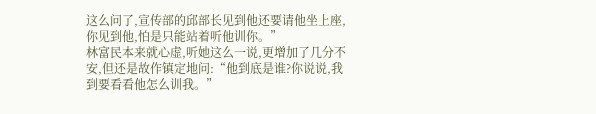这么问了,宣传部的邱部长见到他还要请他坐上座,你见到他,怕是只能站着听他训你。”
林富民本来就心虚,听她这么一说,更增加了几分不安,但还是故作镇定地问:“他到底是谁?你说说,我到要看看他怎么训我。”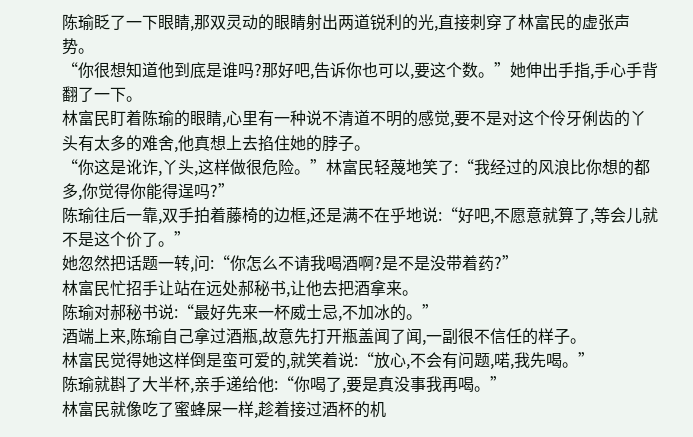陈瑜眨了一下眼睛,那双灵动的眼睛射出两道锐利的光,直接刺穿了林富民的虚张声势。
“你很想知道他到底是谁吗?那好吧,告诉你也可以,要这个数。”她伸出手指,手心手背翻了一下。
林富民盯着陈瑜的眼睛,心里有一种说不清道不明的感觉,要不是对这个伶牙俐齿的丫头有太多的难舍,他真想上去掐住她的脖子。
“你这是讹诈,丫头,这样做很危险。”林富民轻蔑地笑了:“我经过的风浪比你想的都多,你觉得你能得逞吗?”
陈瑜往后一靠,双手拍着藤椅的边框,还是满不在乎地说:“好吧,不愿意就算了,等会儿就不是这个价了。”
她忽然把话题一转,问:“你怎么不请我喝酒啊?是不是没带着药?”
林富民忙招手让站在远处郝秘书,让他去把酒拿来。
陈瑜对郝秘书说:“最好先来一杯威士忌,不加冰的。”
酒端上来,陈瑜自己拿过酒瓶,故意先打开瓶盖闻了闻,一副很不信任的样子。
林富民觉得她这样倒是蛮可爱的,就笑着说:“放心,不会有问题,喏,我先喝。”
陈瑜就斟了大半杯,亲手递给他:“你喝了,要是真没事我再喝。”
林富民就像吃了蜜蜂屎一样,趁着接过酒杯的机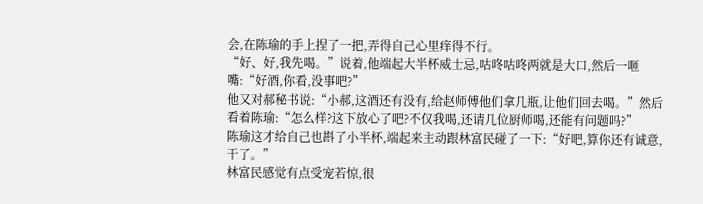会,在陈瑜的手上捏了一把,弄得自己心里痒得不行。
“好、好,我先喝。”说着,他端起大半杯威士忌,咕咚咕咚两就是大口,然后一咂嘴:“好酒,你看,没事吧?”
他又对郝秘书说:“小郝,这酒还有没有,给赵师傅他们拿几瓶,让他们回去喝。”然后看着陈瑜:“怎么样?这下放心了吧?不仅我喝,还请几位厨师喝,还能有问题吗?”
陈瑜这才给自己也斟了小半杯,端起来主动跟林富民碰了一下:“好吧,算你还有诚意,干了。”
林富民感觉有点受宠若惊,很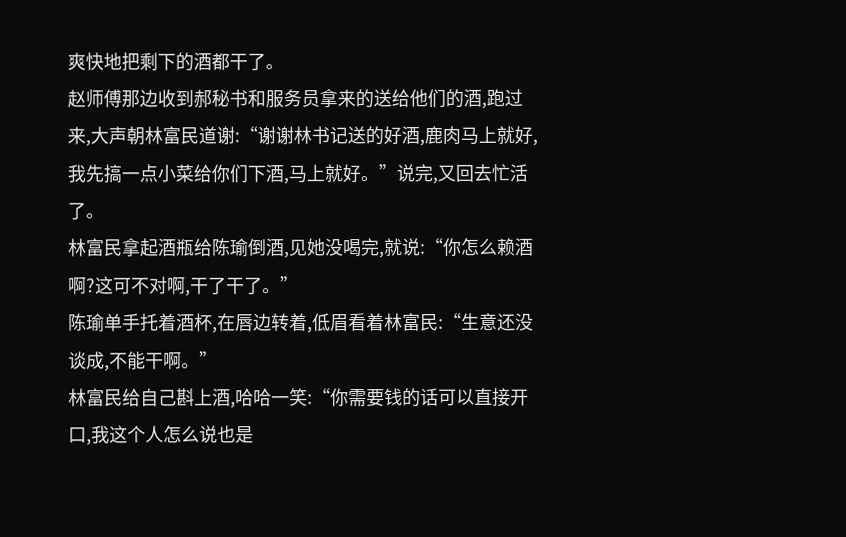爽快地把剩下的酒都干了。
赵师傅那边收到郝秘书和服务员拿来的送给他们的酒,跑过来,大声朝林富民道谢:“谢谢林书记送的好酒,鹿肉马上就好,我先搞一点小菜给你们下酒,马上就好。”说完,又回去忙活了。
林富民拿起酒瓶给陈瑜倒酒,见她没喝完,就说:“你怎么赖酒啊?这可不对啊,干了干了。”
陈瑜单手托着酒杯,在唇边转着,低眉看着林富民:“生意还没谈成,不能干啊。”
林富民给自己斟上酒,哈哈一笑:“你需要钱的话可以直接开口,我这个人怎么说也是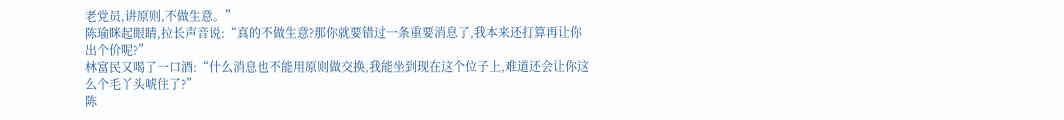老党员,讲原则,不做生意。”
陈瑜眯起眼睛,拉长声音说:“真的不做生意?那你就要错过一条重要消息了,我本来还打算再让你出个价呢?”
林富民又喝了一口酒:“什么消息也不能用原则做交换,我能坐到现在这个位子上,难道还会让你这么个毛丫头唬住了?”
陈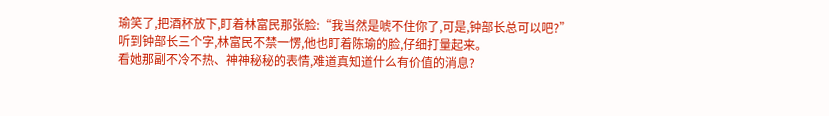瑜笑了,把酒杯放下,盯着林富民那张脸:“我当然是唬不住你了,可是,钟部长总可以吧?”
听到钟部长三个字,林富民不禁一愣,他也盯着陈瑜的脸,仔细打量起来。
看她那副不冷不热、神神秘秘的表情,难道真知道什么有价值的消息?